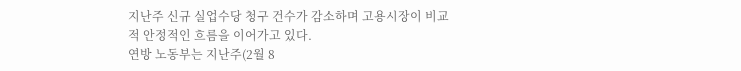지난주 신규 실업수당 청구 건수가 감소하며 고용시장이 비교적 안정적인 흐름을 이어가고 있다.
연방 노동부는 지난주(2월 8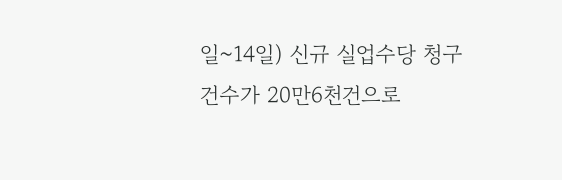일~14일) 신규 실업수당 청구 건수가 20만6천건으로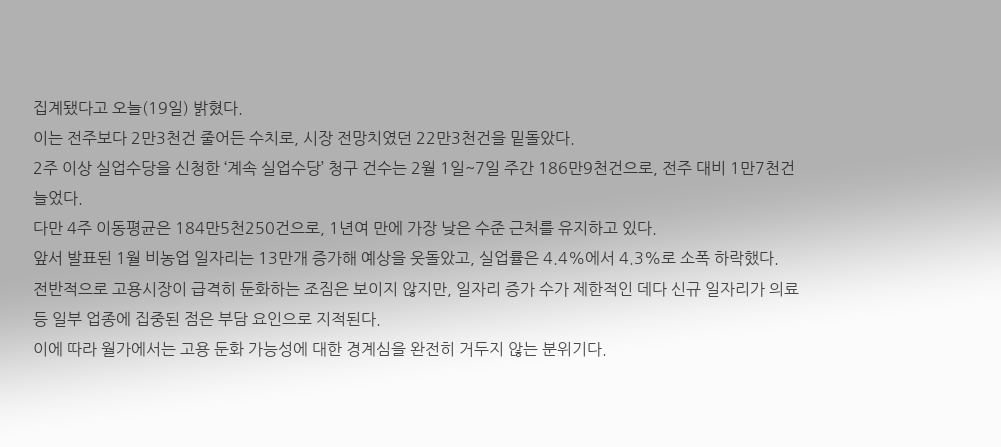집계됐다고 오늘(19일) 밝혔다.
이는 전주보다 2만3천건 줄어든 수치로, 시장 전망치였던 22만3천건을 밑돌았다.
2주 이상 실업수당을 신청한 ‘계속 실업수당’ 청구 건수는 2월 1일~7일 주간 186만9천건으로, 전주 대비 1만7천건 늘었다.
다만 4주 이동평균은 184만5천250건으로, 1년여 만에 가장 낮은 수준 근처를 유지하고 있다.
앞서 발표된 1월 비농업 일자리는 13만개 증가해 예상을 웃돌았고, 실업률은 4.4%에서 4.3%로 소폭 하락했다.
전반적으로 고용시장이 급격히 둔화하는 조짐은 보이지 않지만, 일자리 증가 수가 제한적인 데다 신규 일자리가 의료 등 일부 업종에 집중된 점은 부담 요인으로 지적된다.
이에 따라 월가에서는 고용 둔화 가능성에 대한 경계심을 완전히 거두지 않는 분위기다.